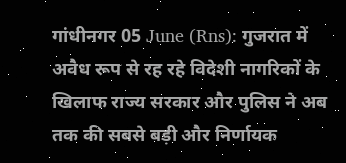गांधीनगर 05 June (Rns): गुजरात में अवैध रूप से रह रहे विदेशी नागरिकों के खिलाफ राज्य सरकार और पुलिस ने अब तक की सबसे बड़ी और निर्णायक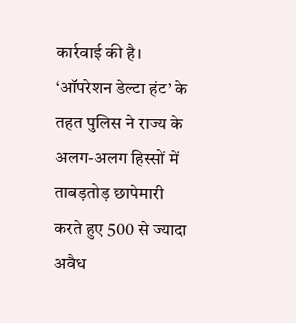कार्रवाई की है। ‘ऑपरेशन डेल्टा हंट’ के तहत पुलिस ने राज्य के अलग-अलग हिस्सों में ताबड़तोड़ छापेमारी करते हुए 500 से ज्यादा अवैध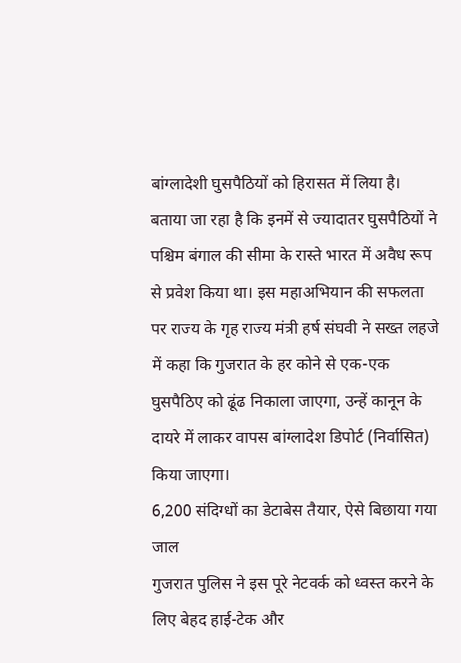बांग्लादेशी घुसपैठियों को हिरासत में लिया है। बताया जा रहा है कि इनमें से ज्यादातर घुसपैठियों ने पश्चिम बंगाल की सीमा के रास्ते भारत में अवैध रूप से प्रवेश किया था। इस महाअभियान की सफलता पर राज्य के गृह राज्य मंत्री हर्ष संघवी ने सख्त लहजे में कहा कि गुजरात के हर कोने से एक-एक घुसपैठिए को ढूंढ निकाला जाएगा, उन्हें कानून के दायरे में लाकर वापस बांग्लादेश डिपोर्ट (निर्वासित) किया जाएगा।
6,200 संदिग्धों का डेटाबेस तैयार, ऐसे बिछाया गया जाल
गुजरात पुलिस ने इस पूरे नेटवर्क को ध्वस्त करने के लिए बेहद हाई-टेक और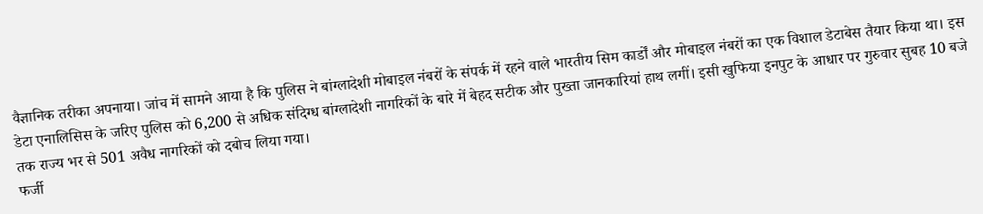वैज्ञानिक तरीका अपनाया। जांच में सामने आया है कि पुलिस ने बांग्लादेशी मोबाइल नंबरों के संपर्क में रहने वाले भारतीय सिम कार्डों और मोबाइल नंबरों का एक विशाल डेटाबेस तैयार किया था। इस डेटा एनालिसिस के जरिए पुलिस को 6,200 से अधिक संदिग्ध बांग्लादेशी नागरिकों के बारे में बेहद सटीक और पुख्ता जानकारियां हाथ लगीं। इसी खुफिया इनपुट के आधार पर गुरुवार सुबह 10 बजे तक राज्य भर से 501 अवैध नागरिकों को दबोच लिया गया।
फर्जी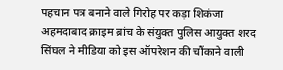पहचान पत्र बनाने वाले गिरोह पर कड़ा शिकंजा
अहमदाबाद क्राइम ब्रांच के संयुक्त पुलिस आयुक्त शरद सिंघल ने मीडिया को इस ऑपरेशन की चौंकाने वाली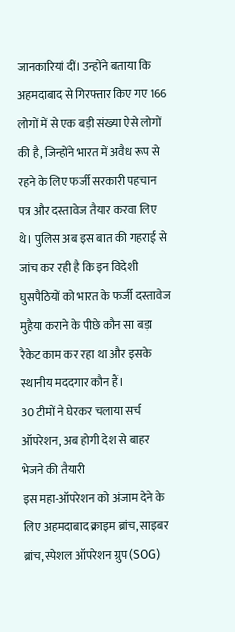जानकारियां दीं। उन्होंने बताया कि अहमदाबाद से गिरफ्तार किए गए 166 लोगों में से एक बड़ी संख्या ऐसे लोगों की है, जिन्होंने भारत में अवैध रूप से रहने के लिए फर्जी सरकारी पहचान पत्र और दस्तावेज तैयार करवा लिए थे। पुलिस अब इस बात की गहराई से जांच कर रही है कि इन विदेशी घुसपैठियों को भारत के फर्जी दस्तावेज मुहैया कराने के पीछे कौन सा बड़ा रैकेट काम कर रहा था और इसके स्थानीय मददगार कौन हैं।
30 टीमों ने घेरकर चलाया सर्च ऑपरेशन, अब होगी देश से बाहर भेजने की तैयारी
इस महा-ऑपरेशन को अंजाम देने के लिए अहमदाबाद क्राइम ब्रांच, साइबर ब्रांच, स्पेशल ऑपरेशन ग्रुप (SOG)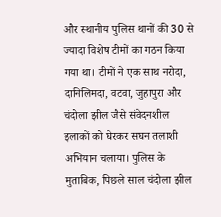और स्थानीय पुलिस थानों की 30 से ज्यादा विशेष टीमों का गठन किया गया था। टीमों ने एक साथ नरोदा, दानिलिमदा, वटवा, जुहापुरा और चंदोला झील जैसे संवेदनशील इलाकों को घेरकर सघन तलाशी अभियान चलाया। पुलिस के मुताबिक, पिछले साल चंदोला झील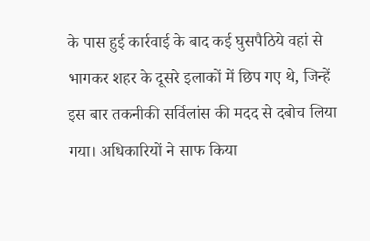के पास हुई कार्रवाई के बाद कई घुसपैठिये वहां से भागकर शहर के दूसरे इलाकों में छिप गए थे, जिन्हें इस बार तकनीकी सर्विलांस की मदद से दबोच लिया गया। अधिकारियों ने साफ किया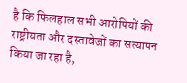है कि फिलहाल सभी आरोपियों की राष्ट्रीयता और दस्तावेजों का सत्यापन किया जा रहा है,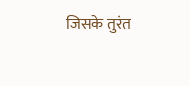जिसके तुरंत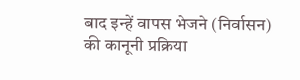बाद इन्हें वापस भेजने (निर्वासन) की कानूनी प्रक्रिया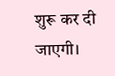शुरू कर दी जाएगी।